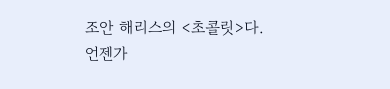조안 해리스의 <초콜릿>다.
언젠가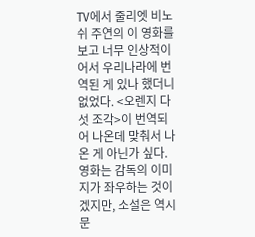TV에서 줄리엣 비노쉬 주연의 이 영화를 보고 너무 인상적이어서 우리나라에 번역된 게 있나 했더니 없었다. <오렌지 다섯 조각>이 번역되어 나온데 맞춰서 나온 게 아닌가 싶다.
영화는 감독의 이미지가 좌우하는 것이겠지만, 소설은 역시 문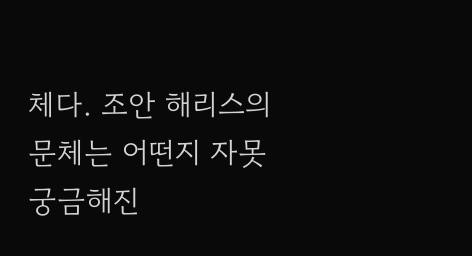체다. 조안 해리스의 문체는 어떤지 자못 궁금해진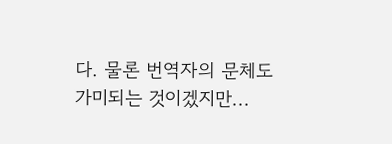다. 물론 번역자의 문체도 가미되는 것이겠지만...